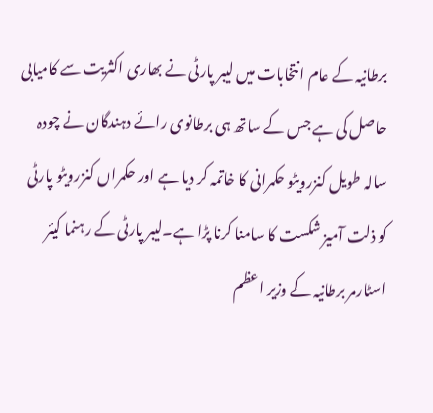برطانیہ کے عام انتخابات میں لیبر پارٹی نے بھاری اکثریت سے کامیابی حاصل کی ہے جس کے ساتھ ہی برطانوی رائے دہندگان نے چودہ سالہ طویل کنزرویٹو حکمرانی کا خاتمہ کر دیا ہے اور حکمراں کنزرویٹو پارٹی کو ذلت آمیز شکست کا سامنا کرنا پڑا ہے۔لیبر پارٹی کے رہنما کیئر اسٹارمر برطانیہ کے وزیر اعظم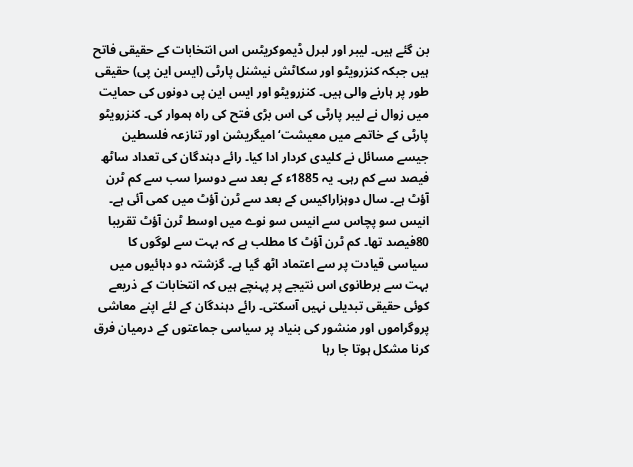بن گئے ہیں۔ لیبر اور لبرل ڈیموکریٹس اس انتخابات کے حقیقی فاتح ہیں جبکہ کنزرویٹو اور سکاٹش نیشنل پارٹی (ایس این پی) حقیقی طور پر ہارنے والی ہیں۔ کنزرویٹو اور ایس این پی دونوں کی حمایت میں زوال نے لیبر پارٹی کی اس بڑی فتح کی راہ ہموار کی۔ کنزرویٹو پارٹی کے خاتمے میں معیشت‘ امیگریشن اور تنازعہ فلسطین جیسے مسائل نے کلیدی کردار ادا کیا۔ رائے دہندگان کی تعداد ساٹھ فیصد سے کم رہی۔ یہ 1885ء کے بعد سے دوسرا سب سے کم ٹرن آؤٹ ہے۔ سال دوہزاراکیس کے بعد سے ٹرن آؤٹ میں کمی آئی ہے۔ انیس سو پچاس سے انیس سو نوے میں اوسط ٹرن آؤٹ تقریبا 80فیصد تھا۔ کم ٹرن آؤٹ کا مطلب ہے کہ بہت سے لوگوں کا سیاسی قیادت پر سے اعتماد اٹھ گیا ہے۔ گزشتہ دو دہائیوں میں بہت سے برطانوی اس نتیجے پر پہنچے ہیں کہ انتخابات کے ذریعے کوئی حقیقی تبدیلی نہیں آسکتی۔ رائے دہندگان کے لئے اپنے معاشی پروگراموں اور منشور کی بنیاد پر سیاسی جماعتوں کے درمیان فرق کرنا مشکل ہوتا جا رہا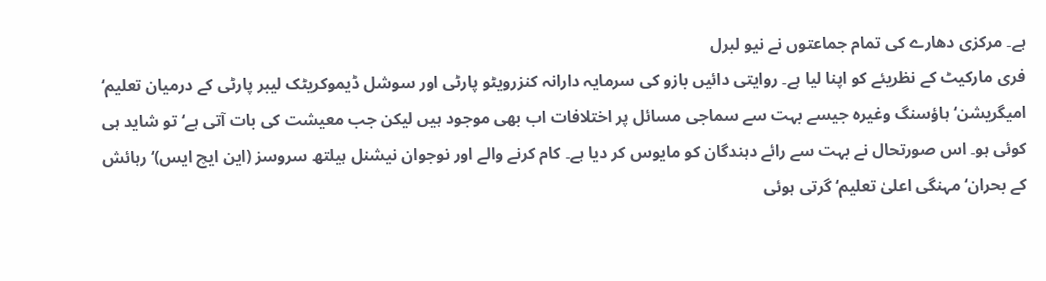ہے۔ مرکزی دھارے کی تمام جماعتوں نے نیو لبرل
فری مارکیٹ کے نظریئے کو اپنا لیا ہے۔ روایتی دائیں بازو کی سرمایہ دارانہ کنزرویٹو پارٹی اور سوشل ڈیموکریٹک لیبر پارٹی کے درمیان تعلیم‘ امیگریشن‘ ہاؤسنگ وغیرہ جیسے بہت سے سماجی مسائل پر اختلافات اب بھی موجود ہیں لیکن جب معیشت کی بات آتی ہے‘ تو شاید ہی کوئی ہو۔ اس صورتحال نے بہت سے رائے دہندگان کو مایوس کر دیا ہے۔ کام کرنے والے اور نوجوان نیشنل ہیلتھ سروسز (این ایچ ایس)‘ رہائش کے بحران‘ مہنگی اعلیٰ تعلیم‘ گرتی ہوئی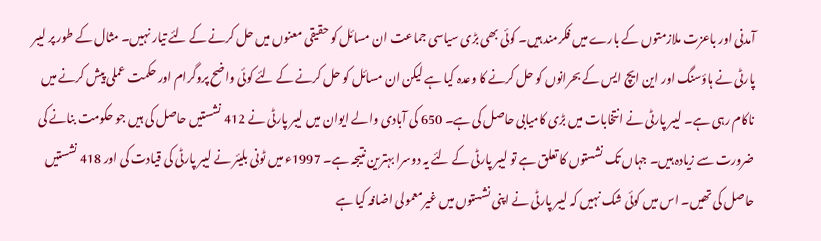آمدنی اور باعزت ملازمتوں کے بارے میں فکرمند ہیں۔ کوئی بھی بڑی سیاسی جماعت ان مسائل کو حقیقی معنوں میں حل کرنے کے لئے تیار نہیں۔ مثال کے طور پر لیبر پارٹی نے ہاؤسنگ اور این ایچ ایس کے بحرانوں کو حل کرنے کا وعدہ کیا ہے لیکن ان مسائل کو حل کرنے کے لئے کوئی واضح پروگرام اور حکمت عملی پیش کرنے میں ناکام رہی ہے۔ لیبر پارٹی نے انتخابات میں بڑی کامیابی حاصل کی ہے۔ 650 کی آبادی والے ایوان میں لیبر پارٹی نے 412 نشستیں حاصل کی ہیں جو حکومت بنانے کی ضرورت سے زیادہ ہیں۔ جہاں تک نشستوں کا تعلق ہے تو لیبر پارٹی کے لئے یہ دوسرا بہترین نتیجہ ہے۔ 1997ء میں ٹونی بلیئر نے لیبر پارٹی کی قیادت کی اور 418 نشستیں حاصل کی تھیں۔ اس میں کوئی شک نہیں کہ لیبر پارٹی نے اپنی نشستوں میں غیرمعمولی اضافہ کیا ہے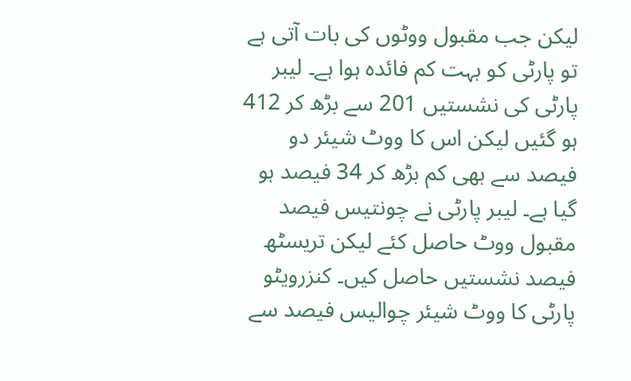لیکن جب مقبول ووٹوں کی بات آتی ہے تو پارٹی کو بہت کم فائدہ ہوا ہے۔ لیبر پارٹی کی نشستیں 201 سے بڑھ کر 412 ہو گئیں لیکن اس کا ووٹ شیئر دو فیصد سے بھی کم بڑھ کر 34 فیصد ہو گیا ہے۔ لیبر پارٹی نے چونتیس فیصد مقبول ووٹ حاصل کئے لیکن تریسٹھ فیصد نشستیں حاصل کیں۔ کنزرویٹو پارٹی کا ووٹ شیئر چوالیس فیصد سے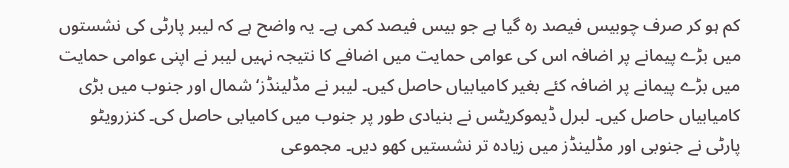کم ہو کر صرف چوبیس فیصد رہ گیا ہے جو بیس فیصد کمی ہے۔ یہ واضح ہے کہ لیبر پارٹی کی نشستوں میں بڑے پیمانے پر اضافہ اس کی عوامی حمایت میں اضافے کا نتیجہ نہیں لیبر نے اپنی عوامی حمایت میں بڑے پیمانے پر اضافہ کئے بغیر کامیابیاں حاصل کیں۔ لیبر نے مڈلینڈز‘ شمال اور جنوب میں بڑی کامیابیاں حاصل کیں۔ لبرل ڈیموکریٹس نے بنیادی طور پر جنوب میں کامیابی حاصل کی۔ کنزرویٹو پارٹی نے جنوبی اور مڈلینڈز میں زیادہ تر نشستیں کھو دیں۔ مجموعی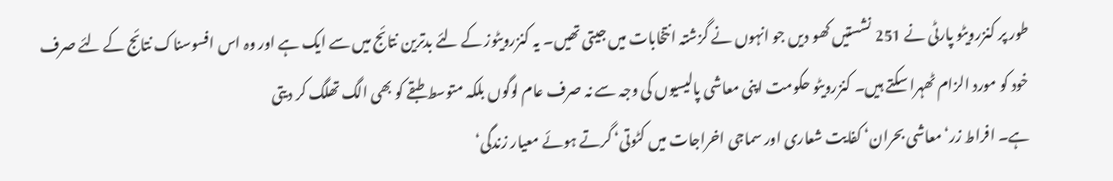طور پر کنزرویٹو پارٹی نے 251 نشستیں کھو دیں جو انہوں نے گزشتہ انتخابات میں جیتی تھیں۔ یہ کنزرویٹوز کے لئے بدترین نتائج میں سے ایک ہے اور وہ اس افسوسناک نتائج کے لئے صرف خود کو مورد الزام ٹھہرا سکتے ہیں۔ کنزرویٹو حکومت اپنی معاشی پالیسیوں کی وجہ سے نہ صرف عام لوگوں بلکہ متوسط طبقے کو بھی الگ تھلگ کر دیتی
ہے۔ افراط زر‘ معاشی بحران‘ کفایت شعاری اور سماجی اخراجات میں کٹوتی‘ گرتے ہوئے معیار زندگی‘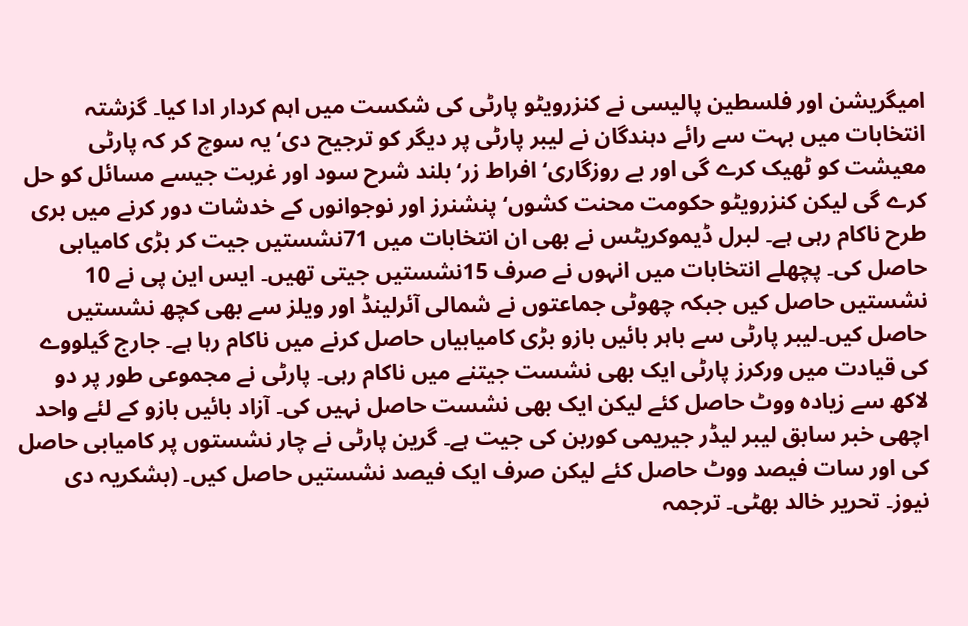امیگریشن اور فلسطین پالیسی نے کنزرویٹو پارٹی کی شکست میں اہم کردار ادا کیا۔ گزشتہ انتخابات میں بہت سے رائے دہندگان نے لیبر پارٹی پر دیگر کو ترجیح دی‘ یہ سوچ کر کہ پارٹی معیشت کو ٹھیک کرے گی اور بے روزگاری‘ افراط زر‘ بلند شرح سود اور غربت جیسے مسائل کو حل کرے گی لیکن کنزرویٹو حکومت محنت کشوں‘ پنشنرز اور نوجوانوں کے خدشات دور کرنے میں بری طرح ناکام رہی ہے۔ لبرل ڈیموکریٹس نے بھی ان انتخابات میں 71نشستیں جیت کر بڑی کامیابی حاصل کی۔ پچھلے انتخابات میں انہوں نے صرف 15نشستیں جیتی تھیں۔ ایس این پی نے 10 نشستیں حاصل کیں جبکہ چھوٹی جماعتوں نے شمالی آئرلینڈ اور ویلز سے بھی کچھ نشستیں حاصل کیں۔لیبر پارٹی سے باہر بائیں بازو بڑی کامیابیاں حاصل کرنے میں ناکام رہا ہے۔ جارج گیلووے کی قیادت میں ورکرز پارٹی ایک بھی نشست جیتنے میں ناکام رہی۔ پارٹی نے مجموعی طور پر دو لاکھ سے زیادہ ووٹ حاصل کئے لیکن ایک بھی نشست حاصل نہیں کی۔ آزاد بائیں بازو کے لئے واحد اچھی خبر سابق لیبر لیڈر جیریمی کوربن کی جیت ہے۔ گرین پارٹی نے چار نشستوں پر کامیابی حاصل کی اور سات فیصد ووٹ حاصل کئے لیکن صرف ایک فیصد نشستیں حاصل کیں۔ (بشکریہ دی نیوز۔ تحریر خالد بھٹی۔ ترجمہ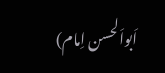اَبواَلحسن اِمام)